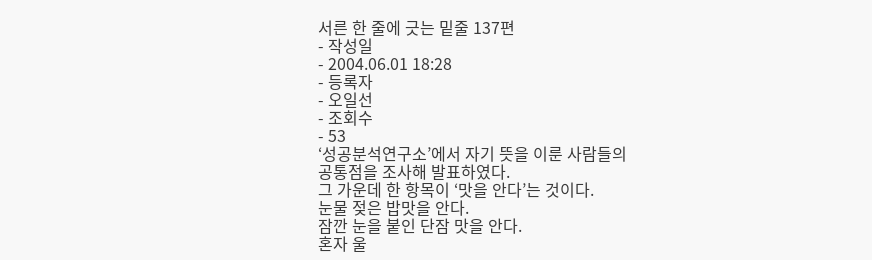서른 한 줄에 긋는 밑줄 137편
- 작성일
- 2004.06.01 18:28
- 등록자
- 오일선
- 조회수
- 53
‘성공분석연구소’에서 자기 뜻을 이룬 사람들의
공통점을 조사해 발표하였다.
그 가운데 한 항목이 ‘맛을 안다’는 것이다.
눈물 젖은 밥맛을 안다.
잠깐 눈을 붙인 단잠 맛을 안다.
혼자 울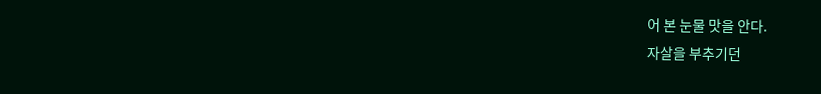어 본 눈물 맛을 안다.
자살을 부추기던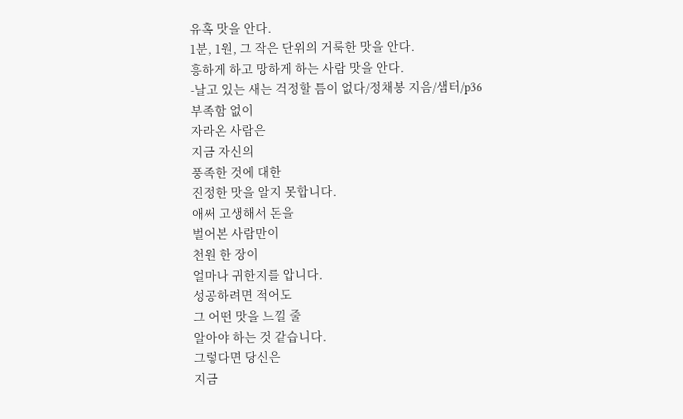유혹 맛을 안다.
1분, 1원, 그 작은 단위의 거룩한 맛을 안다.
흥하게 하고 망하게 하는 사람 맛을 안다.
-날고 있는 새는 걱정할 틈이 없다/정채봉 지음/샘터/p36
부족함 없이
자라온 사람은
지금 자신의
풍족한 것에 대한
진정한 맛을 알지 못합니다.
애써 고생해서 돈을
벌어본 사람만이
천원 한 장이
얼마나 귀한지를 압니다.
성공하려면 적어도
그 어떤 맛을 느낄 줄
알아야 하는 것 같습니다.
그렇다면 당신은
지금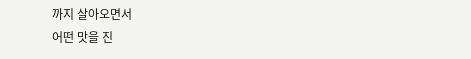까지 살아오면서
어떤 맛을 진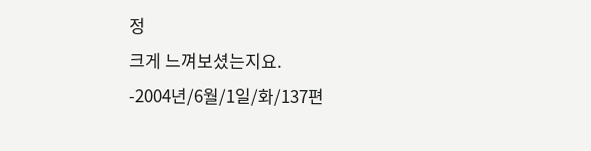정
크게 느껴보셨는지요.
-2004년/6월/1일/화/137편